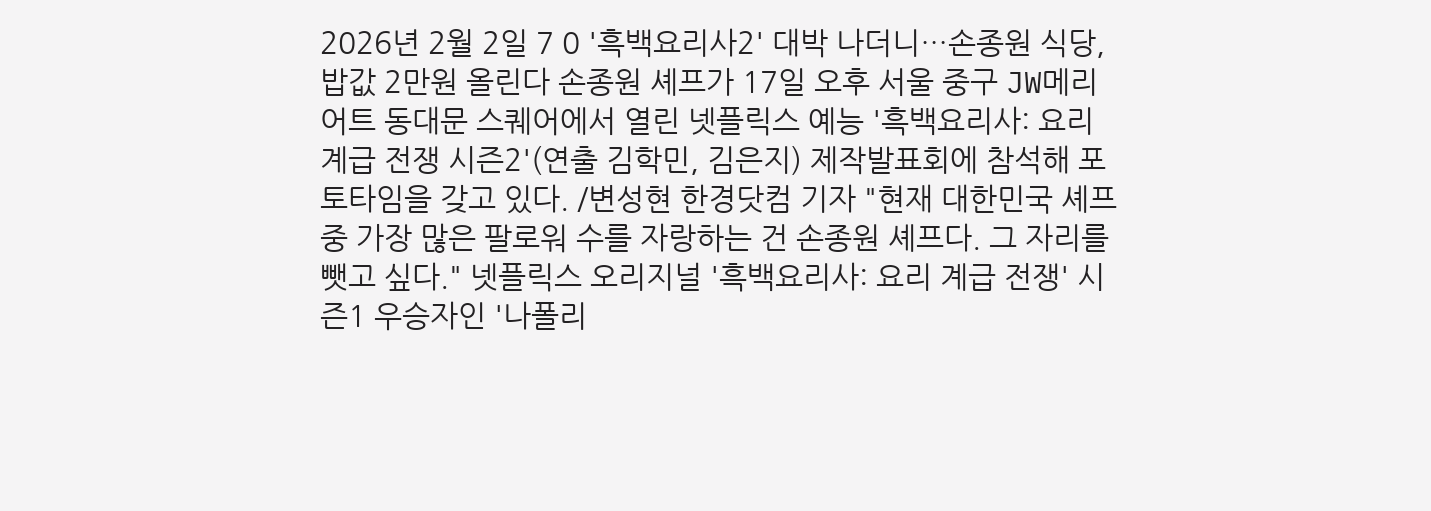2026년 2월 2일 7 0 '흑백요리사2' 대박 나더니…손종원 식당, 밥값 2만원 올린다 손종원 셰프가 17일 오후 서울 중구 JW메리어트 동대문 스퀘어에서 열린 넷플릭스 예능 '흑백요리사: 요리 계급 전쟁 시즌2'(연출 김학민, 김은지) 제작발표회에 참석해 포토타임을 갖고 있다. /변성현 한경닷컴 기자 "현재 대한민국 셰프 중 가장 많은 팔로워 수를 자랑하는 건 손종원 셰프다. 그 자리를 뺏고 싶다." 넷플릭스 오리지널 '흑백요리사: 요리 계급 전쟁' 시즌1 우승자인 '나폴리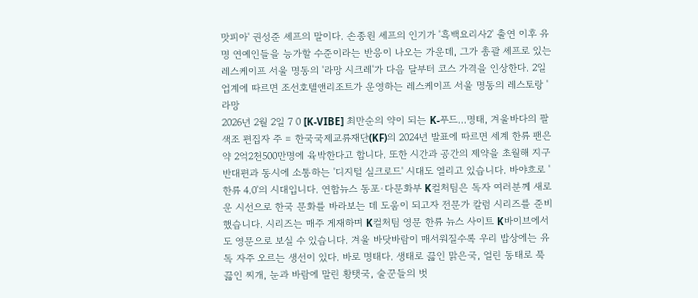맛피아' 권성준 셰프의 말이다. 손종원 셰프의 인기가 '흑백요리사2' 출연 이후 유명 연예인들을 능가할 수준이라는 반응이 나오는 가운데, 그가 총괄 셰프로 있는 레스케이프 서울 명동의 '라망 시크레'가 다음 달부터 코스 가격을 인상한다. 2일 업계에 따르면 조선호텔앤리조트가 운영하는 레스케이프 서울 명동의 레스토랑 '라망
2026년 2월 2일 7 0 [K-VIBE] 최만순의 약이 되는 K-푸드…명태, 겨울바다의 팔색조 편집자 주 = 한국국제교류재단(KF)의 2024년 발표에 따르면 세계 한류 팬은 약 2억2천500만명에 육박한다고 합니다. 또한 시간과 공간의 제약을 초월해 지구 반대편과 동시에 소통하는 '디지털 실크로드' 시대도 열리고 있습니다. 바야흐로 '한류 4.0'의 시대입니다. 연합뉴스 동포·다문화부 K컬처팀은 독자 여러분께 새로운 시선으로 한국 문화를 바라보는 데 도움이 되고자 전문가 칼럼 시리즈를 준비했습니다. 시리즈는 매주 게재하며 K컬처팀 영문 한류 뉴스 사이트 K바이브에서도 영문으로 보실 수 있습니다. 겨울 바닷바람이 매서워질수록 우리 밥상에는 유독 자주 오르는 생선이 있다. 바로 명태다. 생태로 끓인 맑은국, 얼린 동태로 푹 끓인 찌개, 눈과 바람에 말린 황탯국, 술꾼들의 벗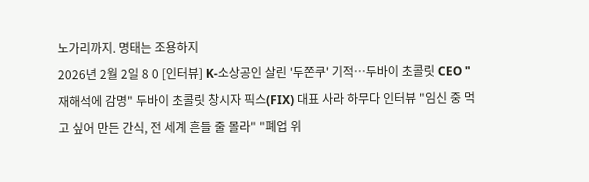노가리까지. 명태는 조용하지
2026년 2월 2일 8 0 [인터뷰] K-소상공인 살린 '두쫀쿠' 기적…두바이 초콜릿 CEO "재해석에 감명" 두바이 초콜릿 창시자 픽스(FIX) 대표 사라 하무다 인터뷰 "임신 중 먹고 싶어 만든 간식, 전 세계 흔들 줄 몰라" "폐업 위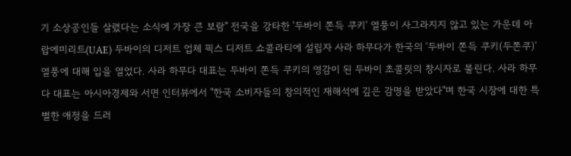기 소상공인들 살렸다는 소식에 가장 큰 보람" 전국을 강타한 '두바이 쫀득 쿠키' 열풍이 사그라지지 않고 있는 가운데 아랍에미리트(UAE) 두바이의 디저트 업체 픽스 디저트 쇼콜라티에 설립자 사라 하무다가 한국의 '두바이 쫀득 쿠키(두쫀쿠)' 열풍에 대해 입을 열었다. 사라 하무다 대표는 두바이 쫀득 쿠키의 영감이 된 두바이 초콜릿의 창시자로 불린다. 사라 하무다 대표는 아시아경제와 서면 인터뷰에서 "한국 소비자들의 창의적인 재해석에 깊은 감명을 받았다"며 한국 시장에 대한 특별한 애정을 드러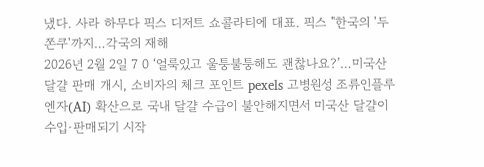냈다. 사라 하무다 픽스 디저트 쇼콜라티에 대표. 픽스 "한국의 '두쫀쿠'까지…각국의 재해
2026년 2월 2일 7 0 ‘얼룩있고 울퉁불퉁해도 괜찮나요?’…미국산 달걀 판매 개시, 소비자의 체크 포인트 pexels 고병원성 조류인플루엔자(AI) 확산으로 국내 달걀 수급이 불안해지면서 미국산 달걀이 수입·판매되기 시작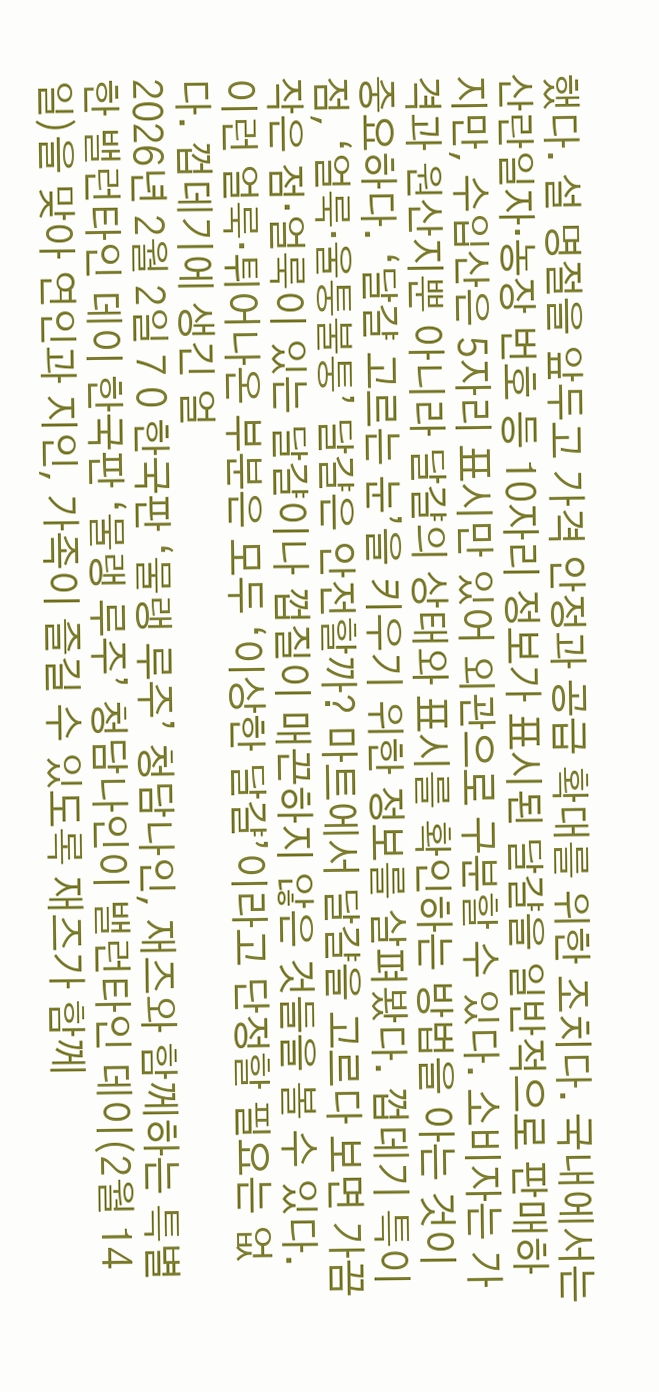했다. 설 명절을 앞두고 가격 안정과 공급 확대를 위한 조치다. 국내에서는 산란일자·농장 번호 등 10자리 정보가 표시된 달걀을 일반적으로 판매하지만, 수입산은 5자리 표시만 있어 외관으로 구분할 수 있다. 소비자는 가격과 원산지뿐 아니라 달걀의 상태와 표시를 확인하는 방법을 아는 것이 중요하다. ‘달걀 고르는 눈’을 키우기 위한 정보를 살펴봤다. 껍데기 특이점, ‘얼룩·울퉁불퉁’ 달걀은 안전할까? 마트에서 달걀을 고르다 보면 가끔 작은 점·얼룩이 있는 달걀이나 껍질이 매끈하지 않은 것들을 볼 수 있다. 이런 얼룩·튀어나온 부분은 모두 ‘이상한 달걀’이라고 단정할 필요는 없다. 껍데기에 생긴 얼
2026년 2월 2일 7 0 한국판 ‘물랭 루주’ 청담나인, 재즈와 함께하는 특별한 밸런타인 데이 한국판 ‘물랭 루주’ 청담나인이 밸런타인 데이(2월 14일)을 맞아 연인과 지인, 가족이 즐길 수 있도록 재즈가 함께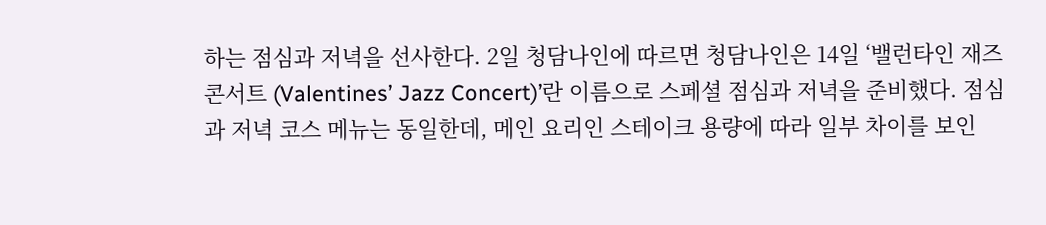하는 점심과 저녁을 선사한다. 2일 청담나인에 따르면 청담나인은 14일 ‘밸런타인 재즈 콘서트 (Valentines’ Jazz Concert)’란 이름으로 스페셜 점심과 저녁을 준비했다. 점심과 저녁 코스 메뉴는 동일한데, 메인 요리인 스테이크 용량에 따라 일부 차이를 보인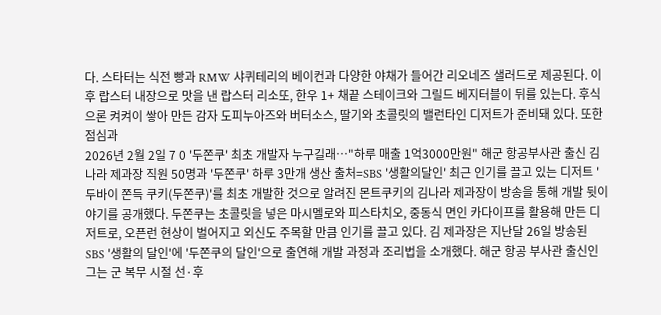다. 스타터는 식전 빵과 RMW 샤퀴테리의 베이컨과 다양한 야채가 들어간 리오네즈 샐러드로 제공된다. 이후 랍스터 내장으로 맛을 낸 랍스터 리소또, 한우 1+ 채끝 스테이크와 그릴드 베지터블이 뒤를 있는다. 후식으론 켜켜이 쌓아 만든 감자 도피누아즈와 버터소스, 딸기와 초콜릿의 밸런타인 디저트가 준비돼 있다. 또한 점심과
2026년 2월 2일 7 0 '두쫀쿠' 최초 개발자 누구길래…"하루 매출 1억3000만원" 해군 항공부사관 출신 김나라 제과장 직원 50명과 '두쫀쿠' 하루 3만개 생산 출처=SBS '생활의달인' 최근 인기를 끌고 있는 디저트 '두바이 쫀득 쿠키(두쫀쿠)'를 최초 개발한 것으로 알려진 몬트쿠키의 김나라 제과장이 방송을 통해 개발 뒷이야기를 공개했다. 두쫀쿠는 초콜릿을 넣은 마시멜로와 피스타치오, 중동식 면인 카다이프를 활용해 만든 디저트로, 오픈런 현상이 벌어지고 외신도 주목할 만큼 인기를 끌고 있다. 김 제과장은 지난달 26일 방송된 SBS '생활의 달인'에 '두쫀쿠의 달인'으로 출연해 개발 과정과 조리법을 소개했다. 해군 항공 부사관 출신인 그는 군 복무 시절 선·후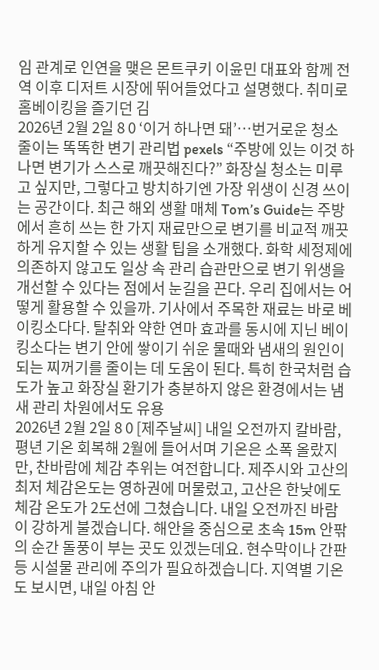임 관계로 인연을 맺은 몬트쿠키 이윤민 대표와 함께 전역 이후 디저트 시장에 뛰어들었다고 설명했다. 취미로 홈베이킹을 즐기던 김
2026년 2월 2일 8 0 ‘이거 하나면 돼’…번거로운 청소 줄이는 똑똑한 변기 관리법 pexels “주방에 있는 이것 하나면 변기가 스스로 깨끗해진다?” 화장실 청소는 미루고 싶지만, 그렇다고 방치하기엔 가장 위생이 신경 쓰이는 공간이다. 최근 해외 생활 매체 Tom’s Guide는 주방에서 흔히 쓰는 한 가지 재료만으로 변기를 비교적 깨끗하게 유지할 수 있는 생활 팁을 소개했다. 화학 세정제에 의존하지 않고도 일상 속 관리 습관만으로 변기 위생을 개선할 수 있다는 점에서 눈길을 끈다. 우리 집에서는 어떻게 활용할 수 있을까. 기사에서 주목한 재료는 바로 베이킹소다다. 탈취와 약한 연마 효과를 동시에 지닌 베이킹소다는 변기 안에 쌓이기 쉬운 물때와 냄새의 원인이 되는 찌꺼기를 줄이는 데 도움이 된다. 특히 한국처럼 습도가 높고 화장실 환기가 충분하지 않은 환경에서는 냄새 관리 차원에서도 유용
2026년 2월 2일 8 0 [제주날씨] 내일 오전까지 칼바람, 평년 기온 회복해 2월에 들어서며 기온은 소폭 올랐지만, 찬바람에 체감 추위는 여전합니다. 제주시와 고산의 최저 체감온도는 영하권에 머물렀고, 고산은 한낮에도 체감 온도가 2도선에 그쳤습니다. 내일 오전까진 바람이 강하게 불겠습니다. 해안을 중심으로 초속 15m 안팎의 순간 돌풍이 부는 곳도 있겠는데요. 현수막이나 간판 등 시설물 관리에 주의가 필요하겠습니다. 지역별 기온도 보시면, 내일 아침 안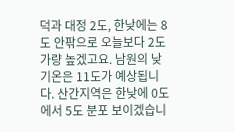덕과 대정 2도, 한낮에는 8도 안팎으로 오늘보다 2도가량 높겠고요. 남원의 낮 기온은 11도가 예상됩니다. 산간지역은 한낮에 0도에서 5도 분포 보이겠습니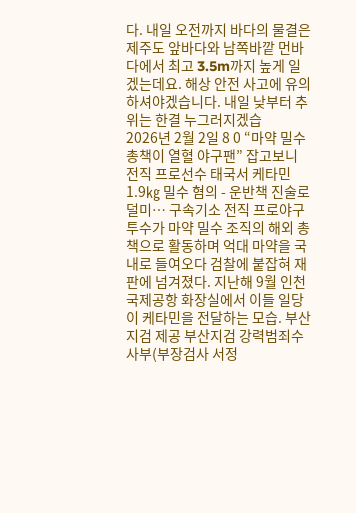다. 내일 오전까지 바다의 물결은 제주도 앞바다와 남쪽바깥 먼바다에서 최고 3.5m까지 높게 일겠는데요. 해상 안전 사고에 유의하셔야겠습니다. 내일 낮부터 추위는 한결 누그러지겠습
2026년 2월 2일 8 0 “마약 밀수 총책이 열혈 야구팬” 잡고보니 전직 프로선수 태국서 케타민 1.9㎏ 밀수 혐의 - 운반책 진술로 덜미… 구속기소 전직 프로야구 투수가 마약 밀수 조직의 해외 총책으로 활동하며 억대 마약을 국내로 들여오다 검찰에 붙잡혀 재판에 넘겨졌다. 지난해 9월 인천국제공항 화장실에서 이들 일당이 케타민을 전달하는 모습. 부산지검 제공 부산지검 강력범죄수사부(부장검사 서정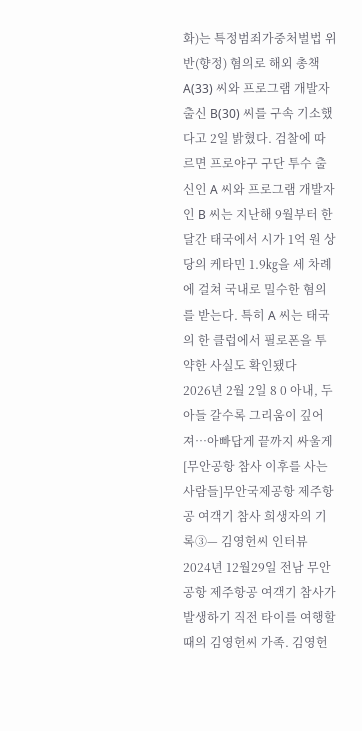화)는 특정범죄가중처벌법 위반(향정) 혐의로 해외 총책 A(33) 씨와 프로그램 개발자 출신 B(30) 씨를 구속 기소했다고 2일 밝혔다. 검찰에 따르면 프로야구 구단 투수 출신인 A 씨와 프로그램 개발자인 B 씨는 지난해 9월부터 한 달간 태국에서 시가 1억 원 상당의 케타민 1.9㎏을 세 차례에 걸쳐 국내로 밀수한 혐의를 받는다. 특히 A 씨는 태국의 한 클럽에서 필로폰을 투약한 사실도 확인됐다
2026년 2월 2일 8 0 아내, 두 아들 갈수록 그리움이 깊어져…아빠답게 끝까지 싸울게 [무안공항 참사 이후를 사는 사람들]무안국제공항 제주항공 여객기 참사 희생자의 기록③— 김영헌씨 인터뷰 2024년 12월29일 전남 무안공항 제주항공 여객기 참사가 발생하기 직전 타이를 여행할 때의 김영헌씨 가족. 김영헌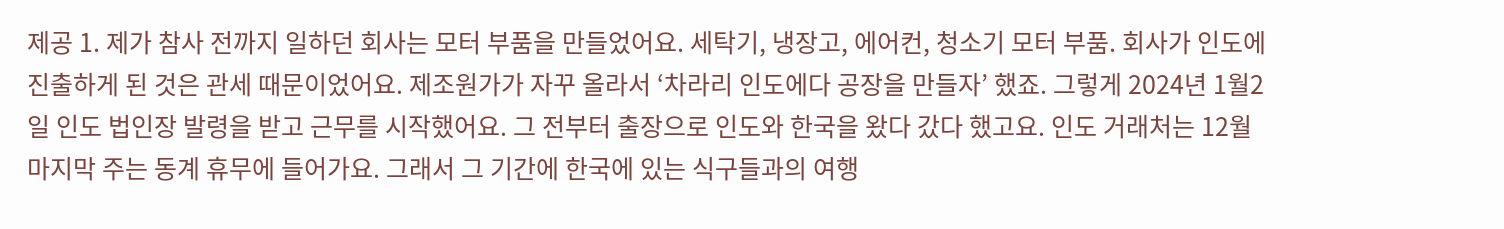제공 1. 제가 참사 전까지 일하던 회사는 모터 부품을 만들었어요. 세탁기, 냉장고, 에어컨, 청소기 모터 부품. 회사가 인도에 진출하게 된 것은 관세 때문이었어요. 제조원가가 자꾸 올라서 ‘차라리 인도에다 공장을 만들자’ 했죠. 그렇게 2024년 1월2일 인도 법인장 발령을 받고 근무를 시작했어요. 그 전부터 출장으로 인도와 한국을 왔다 갔다 했고요. 인도 거래처는 12월 마지막 주는 동계 휴무에 들어가요. 그래서 그 기간에 한국에 있는 식구들과의 여행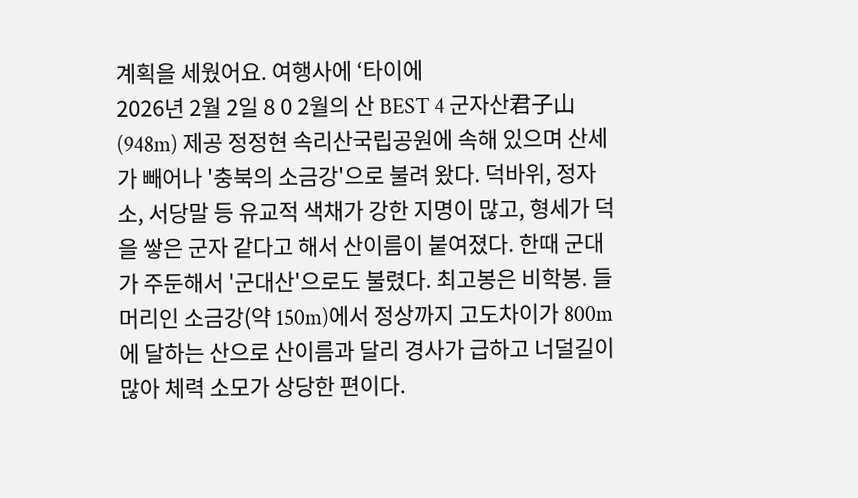계획을 세웠어요. 여행사에 ‘타이에
2026년 2월 2일 8 0 2월의 산 BEST 4 군자산君子山(948m) 제공 정정현 속리산국립공원에 속해 있으며 산세가 빼어나 '충북의 소금강'으로 불려 왔다. 덕바위, 정자소, 서당말 등 유교적 색채가 강한 지명이 많고, 형세가 덕을 쌓은 군자 같다고 해서 산이름이 붙여졌다. 한때 군대가 주둔해서 '군대산'으로도 불렸다. 최고봉은 비학봉. 들머리인 소금강(약 150m)에서 정상까지 고도차이가 800m에 달하는 산으로 산이름과 달리 경사가 급하고 너덜길이 많아 체력 소모가 상당한 편이다.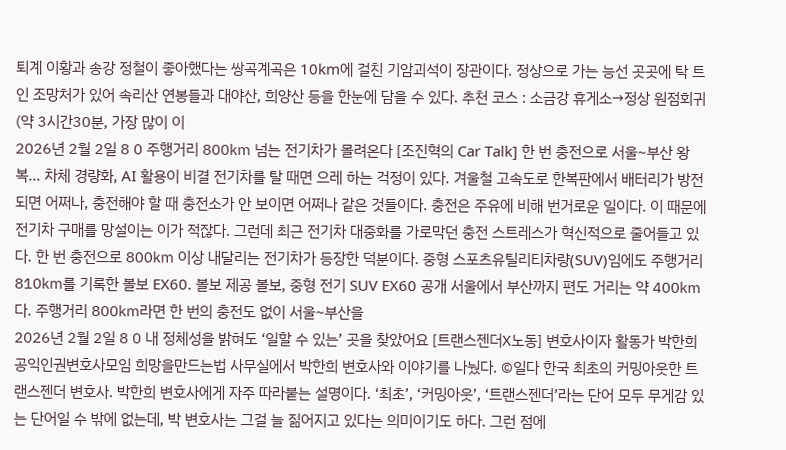퇴계 이황과 송강 정철이 좋아했다는 쌍곡계곡은 10km에 걸친 기암괴석이 장관이다. 정상으로 가는 능선 곳곳에 탁 트인 조망처가 있어 속리산 연봉들과 대야산, 희양산 등을 한눈에 담을 수 있다. 추천 코스 : 소금강 휴게소→정상 원점회귀 (약 3시간30분, 가장 많이 이
2026년 2월 2일 8 0 주행거리 800㎞ 넘는 전기차가 몰려온다 [조진혁의 Car Talk] 한 번 충전으로 서울~부산 왕복… 차체 경량화, AI 활용이 비결 전기차를 탈 때면 으레 하는 걱정이 있다. 겨울철 고속도로 한복판에서 배터리가 방전되면 어쩌나, 충전해야 할 때 충전소가 안 보이면 어쩌나 같은 것들이다. 충전은 주유에 비해 번거로운 일이다. 이 때문에 전기차 구매를 망설이는 이가 적잖다. 그런데 최근 전기차 대중화를 가로막던 충전 스트레스가 혁신적으로 줄어들고 있다. 한 번 충전으로 800㎞ 이상 내달리는 전기차가 등장한 덕분이다. 중형 스포츠유틸리티차량(SUV)임에도 주행거리 810㎞를 기록한 볼보 EX60. 볼보 제공 볼보, 중형 전기 SUV EX60 공개 서울에서 부산까지 편도 거리는 약 400㎞다. 주행거리 800㎞라면 한 번의 충전도 없이 서울~부산을
2026년 2월 2일 8 0 내 정체성을 밝혀도 ‘일할 수 있는’ 곳을 찾았어요 [트랜스젠더X노동] 변호사이자 활동가 박한희 공익인권변호사모임 희망을만드는법 사무실에서 박한희 변호사와 이야기를 나눴다. ©일다 한국 최초의 커밍아웃한 트랜스젠더 변호사. 박한희 변호사에게 자주 따라붙는 설명이다. ‘최초’, ‘커밍아웃’, ‘트랜스젠더’라는 단어 모두 무게감 있는 단어일 수 밖에 없는데, 박 변호사는 그걸 늘 짊어지고 있다는 의미이기도 하다. 그런 점에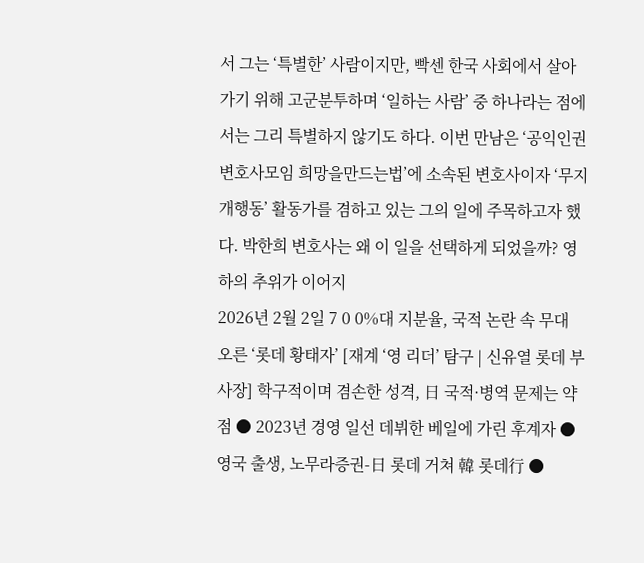서 그는 ‘특별한’ 사람이지만, 빡센 한국 사회에서 살아가기 위해 고군분투하며 ‘일하는 사람’ 중 하나라는 점에서는 그리 특별하지 않기도 하다. 이번 만남은 ‘공익인권변호사모임 희망을만드는법’에 소속된 변호사이자 ‘무지개행동’ 활동가를 겸하고 있는 그의 일에 주목하고자 했다. 박한희 변호사는 왜 이 일을 선택하게 되었을까? 영하의 추위가 이어지
2026년 2월 2일 7 0 0%대 지분율, 국적 논란 속 무대 오른 ‘롯데 황태자’ [재계 ‘영 리더’ 탐구 | 신유열 롯데 부사장] 학구적이며 겸손한 성격, 日 국적·병역 문제는 약점 ● 2023년 경영 일선 데뷔한 베일에 가린 후계자 ● 영국 출생, 노무라증권-日 롯데 거쳐 韓 롯데行 ●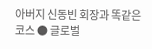아버지 신동빈 회장과 똑같은 코스 ● 글로벌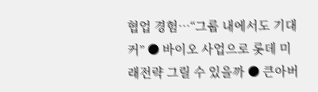협업 경험…“그룹 내에서도 기대 커” ● 바이오 사업으로 롯데 미래전략 그릴 수 있을까 ● 큰아버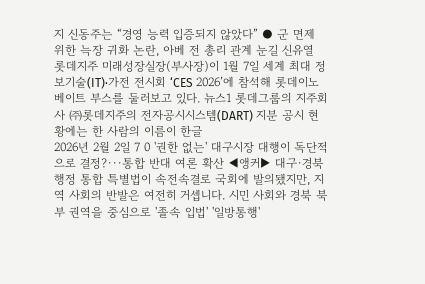지 신동주는 “경영 능력 입증되지 않았다” ● 군 면제 위한 늑장 귀화 논란, 아베 전 총리 관계 눈길 신유열 롯데지주 미래성장실장(부사장)이 1월 7일 세계 최대 정보기술(IT)·가전 전시회 ‘CES 2026’에 참석해 롯데이노베이트 부스를 둘러보고 있다. 뉴스1 롯데그룹의 지주회사 ㈜롯데지주의 전자공시시스템(DART) 지분 공시 현황에는 한 사람의 이름이 한글
2026년 2월 2일 7 0 '권한 없는' 대구시장 대행이 독단적으로 결정?···통합 반대 여론 확산 ◀앵커▶ 대구·경북 행정 통합 특별법이 속전속결로 국회에 발의됐지만, 지역 사회의 반발은 여전히 거셉니다. 시민 사회와 경북 북부 권역을 중심으로 '졸속 입법' '일방통행'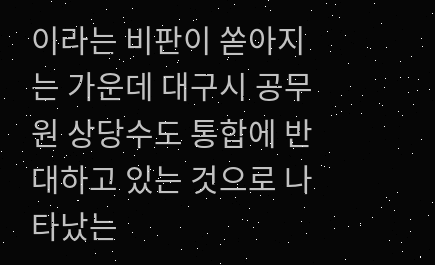이라는 비판이 쏟아지는 가운데 대구시 공무원 상당수도 통합에 반대하고 있는 것으로 나타났는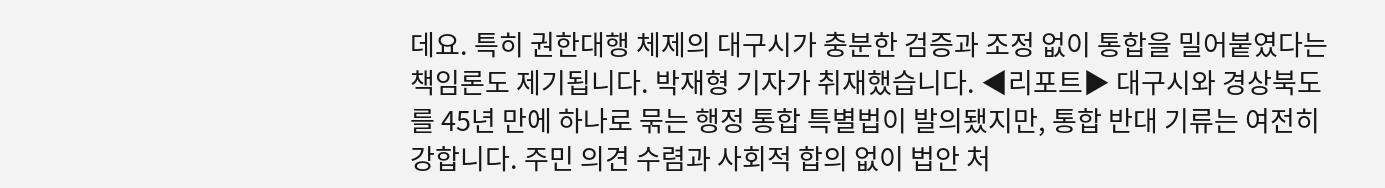데요. 특히 권한대행 체제의 대구시가 충분한 검증과 조정 없이 통합을 밀어붙였다는 책임론도 제기됩니다. 박재형 기자가 취재했습니다. ◀리포트▶ 대구시와 경상북도를 45년 만에 하나로 묶는 행정 통합 특별법이 발의됐지만, 통합 반대 기류는 여전히 강합니다. 주민 의견 수렴과 사회적 합의 없이 법안 처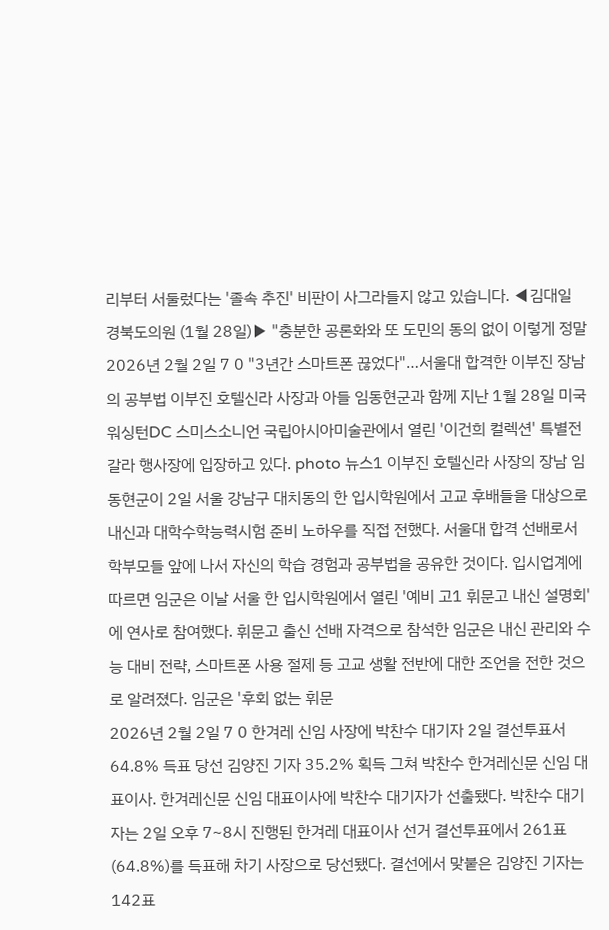리부터 서둘렀다는 '졸속 추진' 비판이 사그라들지 않고 있습니다. ◀김대일 경북도의원 (1월 28일)▶ "충분한 공론화와 또 도민의 동의 없이 이렇게 정말
2026년 2월 2일 7 0 "3년간 스마트폰 끊었다"…서울대 합격한 이부진 장남의 공부법 이부진 호텔신라 사장과 아들 임동현군과 함께 지난 1월 28일 미국 워싱턴DC 스미스소니언 국립아시아미술관에서 열린 '이건희 컬렉션' 특별전 갈라 행사장에 입장하고 있다. photo 뉴스1 이부진 호텔신라 사장의 장남 임동현군이 2일 서울 강남구 대치동의 한 입시학원에서 고교 후배들을 대상으로 내신과 대학수학능력시험 준비 노하우를 직접 전했다. 서울대 합격 선배로서 학부모들 앞에 나서 자신의 학습 경험과 공부법을 공유한 것이다. 입시업계에 따르면 임군은 이날 서울 한 입시학원에서 열린 '예비 고1 휘문고 내신 설명회'에 연사로 참여했다. 휘문고 출신 선배 자격으로 참석한 임군은 내신 관리와 수능 대비 전략, 스마트폰 사용 절제 등 고교 생활 전반에 대한 조언을 전한 것으로 알려졌다. 임군은 '후회 없는 휘문
2026년 2월 2일 7 0 한겨레 신임 사장에 박찬수 대기자 2일 결선투표서 64.8% 득표 당선 김양진 기자 35.2% 획득 그쳐 박찬수 한겨레신문 신임 대표이사. 한겨레신문 신임 대표이사에 박찬수 대기자가 선출됐다. 박찬수 대기자는 2일 오후 7~8시 진행된 한겨레 대표이사 선거 결선투표에서 261표(64.8%)를 득표해 차기 사장으로 당선됐다. 결선에서 맞붙은 김양진 기자는 142표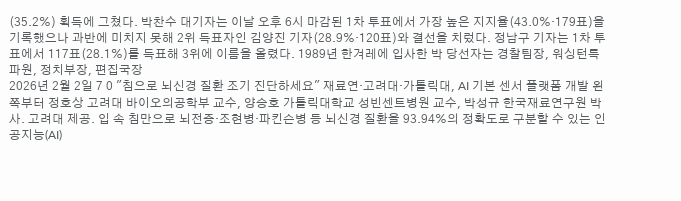(35.2%) 획득에 그쳤다. 박찬수 대기자는 이날 오후 6시 마감된 1차 투표에서 가장 높은 지지율(43.0%·179표)을 기록했으나 과반에 미치지 못해 2위 득표자인 김양진 기자(28.9%·120표)와 결선을 치렀다. 정남구 기자는 1차 투표에서 117표(28.1%)를 득표해 3위에 이름을 올렸다. 1989년 한겨레에 입사한 박 당선자는 경찰팀장, 워싱턴특파원, 정치부장, 편집국장
2026년 2월 2일 7 0 "침으로 뇌신경 질환 조기 진단하세요" 재료연·고려대·가톨릭대, AI 기본 센서 플랫폼 개발 왼쪽부터 정호상 고려대 바이오의공학부 교수, 양승호 가톨릭대학교 성빈센트병원 교수, 박성규 한국재료연구원 박사. 고려대 제공. 입 속 침만으로 뇌전증·조현병·파킨슨병 등 뇌신경 질환을 93.94%의 정확도로 구분할 수 있는 인공지능(AI)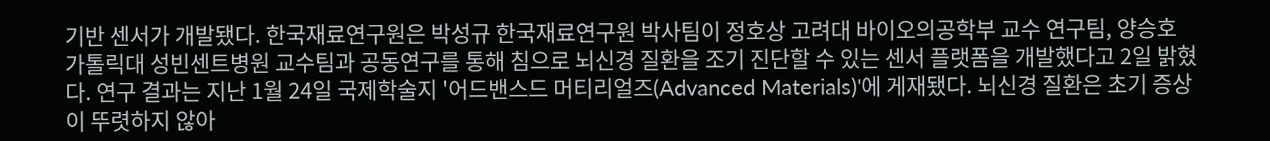기반 센서가 개발됐다. 한국재료연구원은 박성규 한국재료연구원 박사팀이 정호상 고려대 바이오의공학부 교수 연구팀, 양승호 가톨릭대 성빈센트병원 교수팀과 공동연구를 통해 침으로 뇌신경 질환을 조기 진단할 수 있는 센서 플랫폼을 개발했다고 2일 밝혔다. 연구 결과는 지난 1월 24일 국제학술지 '어드밴스드 머티리얼즈(Advanced Materials)'에 게재됐다. 뇌신경 질환은 초기 증상이 뚜렷하지 않아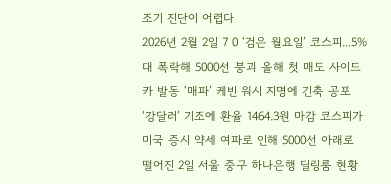조기 진단이 어렵다
2026년 2월 2일 7 0 ‘검은 월요일’ 코스피...5%대 폭락해 5000선 붕괴 올해 첫 매도 사이드카 발동 ‘매파’ 케빈 워시 지명에 긴축 공포 ‘강달러’ 기조에 환율 1464.3원 마감 코스피가 미국 증시 약세 여파로 인해 5000선 아래로 떨어진 2일 서울 중구 하나은행 딜링룸 현황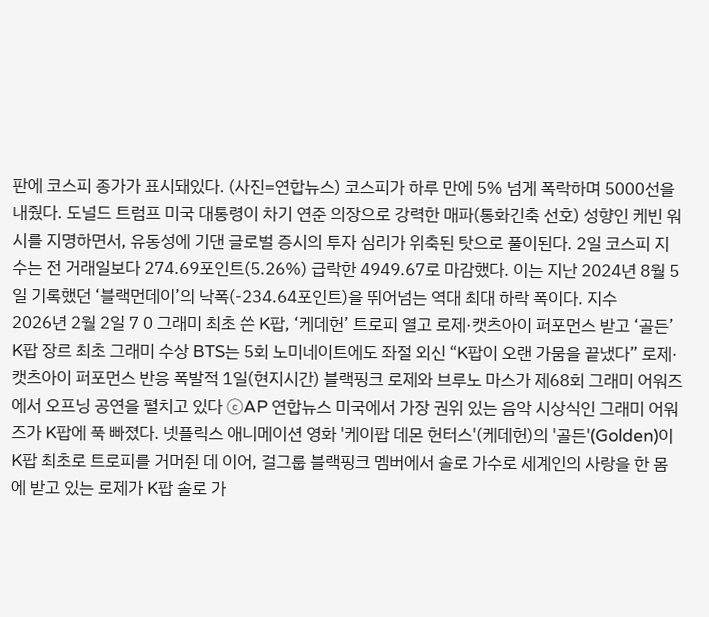판에 코스피 종가가 표시돼있다. (사진=연합뉴스) 코스피가 하루 만에 5% 넘게 폭락하며 5000선을 내줬다. 도널드 트럼프 미국 대통령이 차기 연준 의장으로 강력한 매파(통화긴축 선호) 성향인 케빈 워시를 지명하면서, 유동성에 기댄 글로벌 증시의 투자 심리가 위축된 탓으로 풀이된다. 2일 코스피 지수는 전 거래일보다 274.69포인트(5.26%) 급락한 4949.67로 마감했다. 이는 지난 2024년 8월 5일 기록했던 ‘블랙먼데이’의 낙폭(-234.64포인트)을 뛰어넘는 역대 최대 하락 폭이다. 지수
2026년 2월 2일 7 0 그래미 최초 쓴 K팝, ‘케데헌’ 트로피 열고 로제·캣츠아이 퍼포먼스 받고 ‘골든’ K팝 장르 최초 그래미 수상 BTS는 5회 노미네이트에도 좌절 외신 “K팝이 오랜 가뭄을 끝냈다” 로제·캣츠아이 퍼포먼스 반응 폭발적 1일(현지시간) 블랙핑크 로제와 브루노 마스가 제68회 그래미 어워즈에서 오프닝 공연을 펼치고 있다 ⓒAP 연합뉴스 미국에서 가장 권위 있는 음악 시상식인 그래미 어워즈가 K팝에 푹 빠졌다. 넷플릭스 애니메이션 영화 '케이팝 데몬 헌터스'(케데헌)의 '골든'(Golden)이 K팝 최초로 트로피를 거머쥔 데 이어, 걸그룹 블랙핑크 멤버에서 솔로 가수로 세계인의 사랑을 한 몸에 받고 있는 로제가 K팝 솔로 가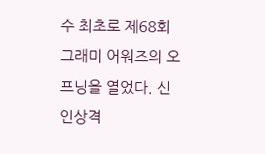수 최초로 제68회 그래미 어워즈의 오프닝을 열었다. 신인상격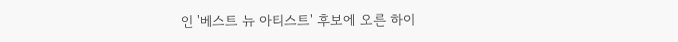인 '베스트 뉴 아티스트' 후보에 오른 하이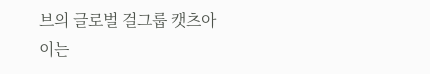브의 글로벌 걸그룹 캣츠아이는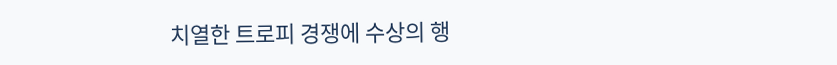치열한 트로피 경쟁에 수상의 행